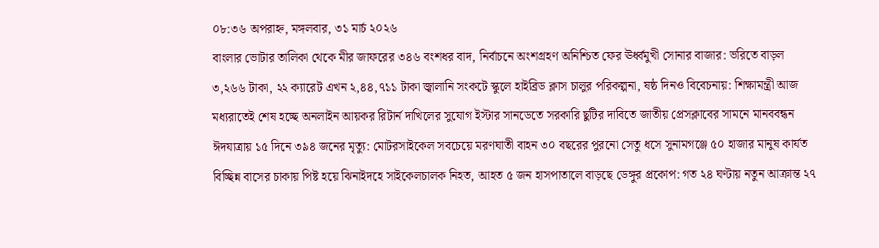০৮:৩৬ অপরাহ্ন, মঙ্গলবার, ৩১ মার্চ ২০২৬
বাংলার ভোটার তালিকা থেকে মীর জাফরের ৩৪৬ বংশধর বাদ, নির্বাচনে অংশগ্রহণ অনিশ্চিত ফের ঊর্ধ্বমুখী সোনার বাজার: ভরিতে বাড়ল ৩,২৬৬ টাকা, ২২ ক্যারেট এখন ২,৪৪,৭১১ টাকা জ্বালানি সংকটে স্কুলে হাইব্রিড ক্লাস চালুর পরিকল্পনা, ষষ্ঠ দিনও বিবেচনায়: শিক্ষামন্ত্রী আজ মধ্যরাতেই শেষ হচ্ছে অনলাইন আয়কর রিটার্ন দাখিলের সুযোগ ইস্টার সানডেতে সরকারি ছুটির দাবিতে জাতীয় প্রেসক্লাবের সামনে মানববন্ধন ঈদযাত্রায় ১৫ দিনে ৩৯৪ জনের মৃত্যু: মোটরসাইকেল সবচেয়ে মরণঘাতী বাহন ৩০ বছরের পুরনো সেতু ধসে সুনামগঞ্জে ৫০ হাজার মানুষ কার্যত বিচ্ছিন্ন বাসের চাকায় পিষ্ট হয়ে ঝিনাইদহে সাইকেলচালক নিহত, আহত ৫ জন হাসপাতালে বাড়ছে ডেঙ্গুর প্রকোপ: গত ২৪ ঘণ্টায় নতুন আক্রান্ত ২৭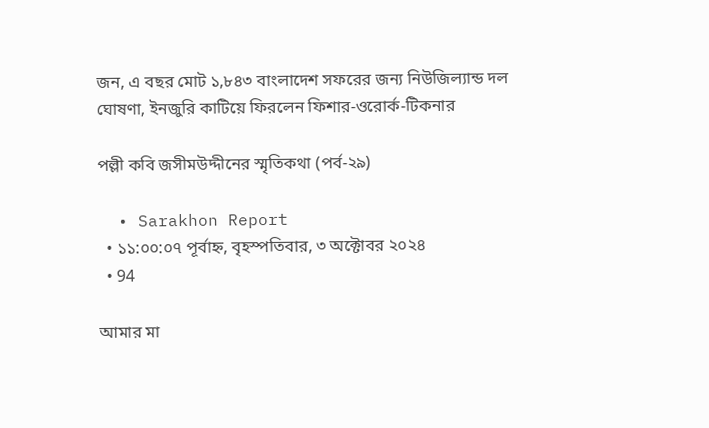জন, এ বছর মোট ১,৮৪৩ বাংলাদেশ সফরের জন্য নিউজিল্যান্ড দল ঘোষণা, ইনজুরি কাটিয়ে ফিরলেন ফিশার-ওরোর্ক-টিকনার

পল্লী কবি জসীমউদ্দীনের স্মৃতিকথা (পর্ব-২৯)

  • Sarakhon Report
  • ১১:০০:০৭ পূর্বাহ্ন, বৃহস্পতিবার, ৩ অক্টোবর ২০২৪
  • 94

আমার মা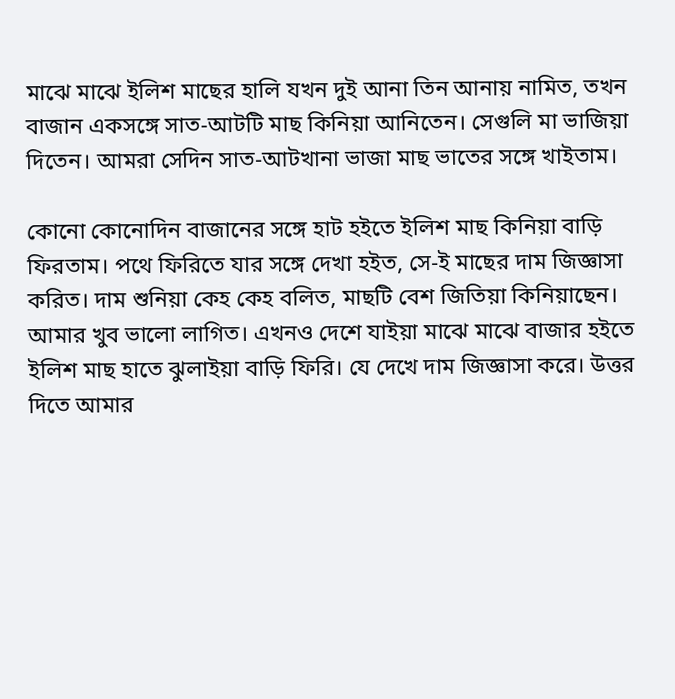মাঝে মাঝে ইলিশ মাছের হালি যখন দুই আনা তিন আনায় নামিত, তখন বাজান একসঙ্গে সাত-আটটি মাছ কিনিয়া আনিতেন। সেগুলি মা ভাজিয়া দিতেন। আমরা সেদিন সাত-আটখানা ভাজা মাছ ভাতের সঙ্গে খাইতাম।

কোনো কোনোদিন বাজানের সঙ্গে হাট হইতে ইলিশ মাছ কিনিয়া বাড়ি ফিরতাম। পথে ফিরিতে যার সঙ্গে দেখা হইত, সে-ই মাছের দাম জিজ্ঞাসা করিত। দাম শুনিয়া কেহ কেহ বলিত, মাছটি বেশ জিতিয়া কিনিয়াছেন। আমার খুব ভালো লাগিত। এখনও দেশে যাইয়া মাঝে মাঝে বাজার হইতে ইলিশ মাছ হাতে ঝুলাইয়া বাড়ি ফিরি। যে দেখে দাম জিজ্ঞাসা করে। উত্তর দিতে আমার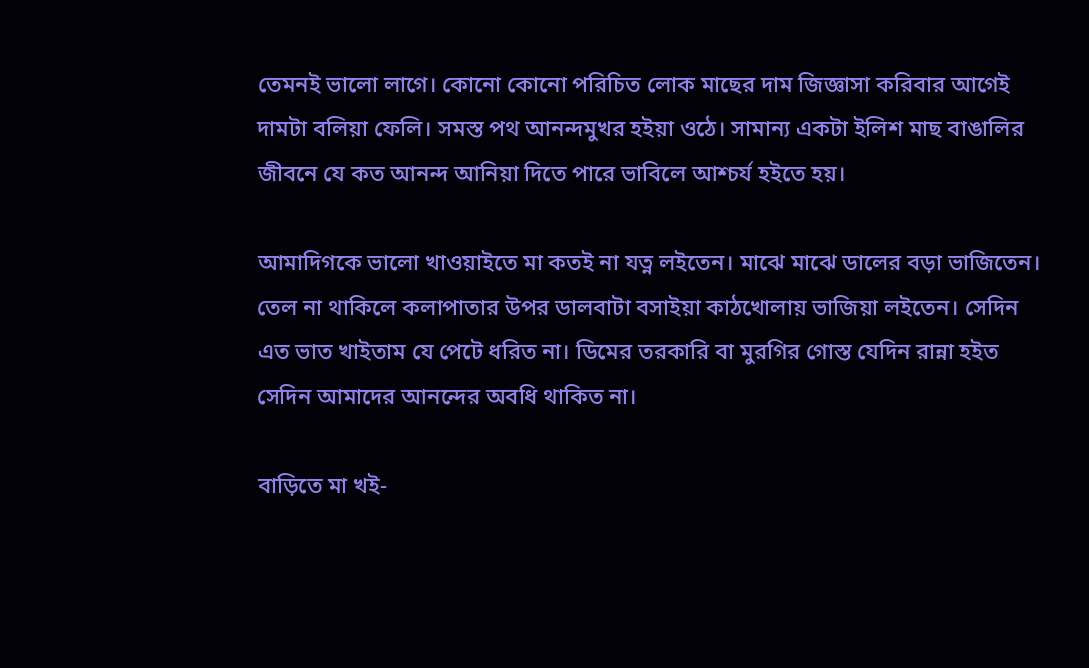তেমনই ভালো লাগে। কোনো কোনো পরিচিত লোক মাছের দাম জিজ্ঞাসা করিবার আগেই দামটা বলিয়া ফেলি। সমস্ত পথ আনন্দমুখর হইয়া ওঠে। সামান্য একটা ইলিশ মাছ বাঙালির জীবনে যে কত আনন্দ আনিয়া দিতে পারে ভাবিলে আশ্চর্য হইতে হয়।

আমাদিগকে ভালো খাওয়াইতে মা কতই না যত্ন লইতেন। মাঝে মাঝে ডালের বড়া ভাজিতেন। তেল না থাকিলে কলাপাতার উপর ডালবাটা বসাইয়া কাঠখোলায় ভাজিয়া লইতেন। সেদিন এত ভাত খাইতাম যে পেটে ধরিত না। ডিমের তরকারি বা মুরগির গোস্ত যেদিন রান্না হইত সেদিন আমাদের আনন্দের অবধি থাকিত না।

বাড়িতে মা খই-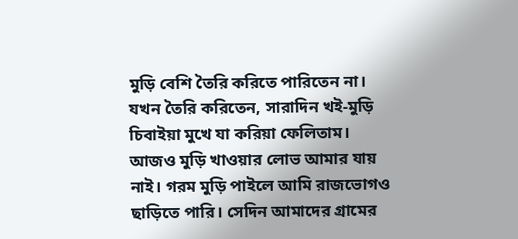মুড়ি বেশি তৈরি করিতে পারিতেন না। যখন তৈরি করিতেন, সারাদিন খই-মুড়ি চিবাইয়া মুখে যা করিয়া ফেলিতাম। আজও মুড়ি খাওয়ার লোভ আমার যায় নাই। গরম মুড়ি পাইলে আমি রাজভোগও ছাড়িতে পারি। সেদিন আমাদের গ্রামের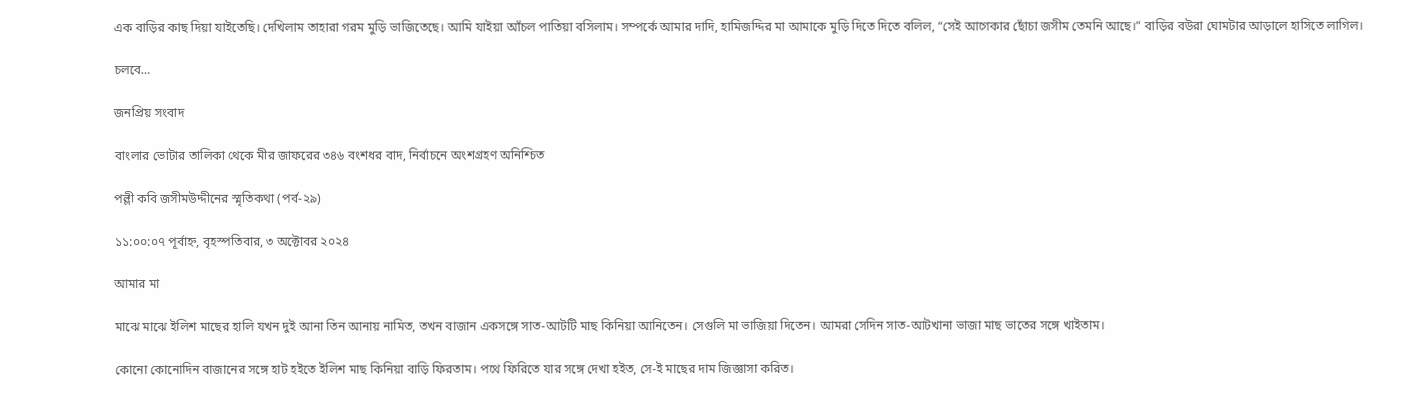এক বাড়ির কাছ দিয়া যাইতেছি। দেখিলাম তাহারা গরম মুড়ি ভাজিতেছে। আমি যাইয়া আঁচল পাতিয়া বসিলাম। সম্পর্কে আমার দাদি, হামিজদ্দির মা আমাকে মুড়ি দিতে দিতে বলিল, “সেই আগেকার ছোঁচা জসীম তেমনি আছে।” বাড়ির বউরা ঘোমটার আড়ালে হাসিতে লাগিল।

চলবে…

জনপ্রিয় সংবাদ

বাংলার ভোটার তালিকা থেকে মীর জাফরের ৩৪৬ বংশধর বাদ, নির্বাচনে অংশগ্রহণ অনিশ্চিত

পল্লী কবি জসীমউদ্দীনের স্মৃতিকথা (পর্ব-২৯)

১১:০০:০৭ পূর্বাহ্ন, বৃহস্পতিবার, ৩ অক্টোবর ২০২৪

আমার মা

মাঝে মাঝে ইলিশ মাছের হালি যখন দুই আনা তিন আনায় নামিত, তখন বাজান একসঙ্গে সাত-আটটি মাছ কিনিয়া আনিতেন। সেগুলি মা ভাজিয়া দিতেন। আমরা সেদিন সাত-আটখানা ভাজা মাছ ভাতের সঙ্গে খাইতাম।

কোনো কোনোদিন বাজানের সঙ্গে হাট হইতে ইলিশ মাছ কিনিয়া বাড়ি ফিরতাম। পথে ফিরিতে যার সঙ্গে দেখা হইত, সে-ই মাছের দাম জিজ্ঞাসা করিত।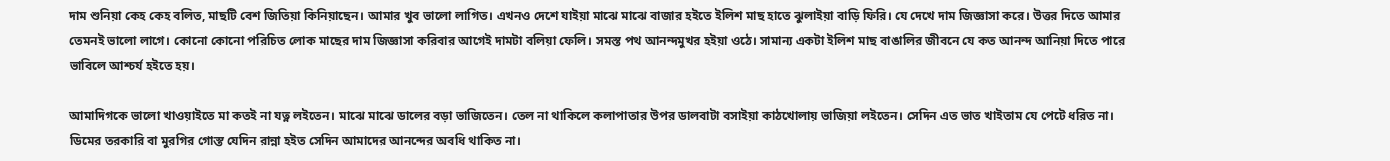দাম শুনিয়া কেহ কেহ বলিত, মাছটি বেশ জিতিয়া কিনিয়াছেন। আমার খুব ভালো লাগিত। এখনও দেশে যাইয়া মাঝে মাঝে বাজার হইতে ইলিশ মাছ হাতে ঝুলাইয়া বাড়ি ফিরি। যে দেখে দাম জিজ্ঞাসা করে। উত্তর দিতে আমার তেমনই ভালো লাগে। কোনো কোনো পরিচিত লোক মাছের দাম জিজ্ঞাসা করিবার আগেই দামটা বলিয়া ফেলি। সমস্ত পথ আনন্দমুখর হইয়া ওঠে। সামান্য একটা ইলিশ মাছ বাঙালির জীবনে যে কত আনন্দ আনিয়া দিতে পারে ভাবিলে আশ্চর্য হইতে হয়।

আমাদিগকে ভালো খাওয়াইতে মা কতই না যত্ন লইতেন। মাঝে মাঝে ডালের বড়া ভাজিতেন। তেল না থাকিলে কলাপাতার উপর ডালবাটা বসাইয়া কাঠখোলায় ভাজিয়া লইতেন। সেদিন এত ভাত খাইতাম যে পেটে ধরিত না। ডিমের তরকারি বা মুরগির গোস্ত যেদিন রান্না হইত সেদিন আমাদের আনন্দের অবধি থাকিত না।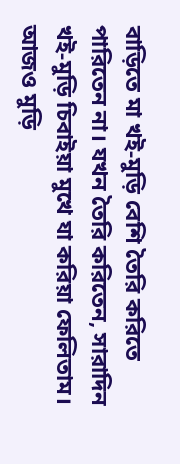বাড়িতে মা খই-মুড়ি বেশি তৈরি করিতে পারিতেন না। যখন তৈরি করিতেন, সারাদিন খই-মুড়ি চিবাইয়া মুখে যা করিয়া ফেলিতাম। আজও মুড়ি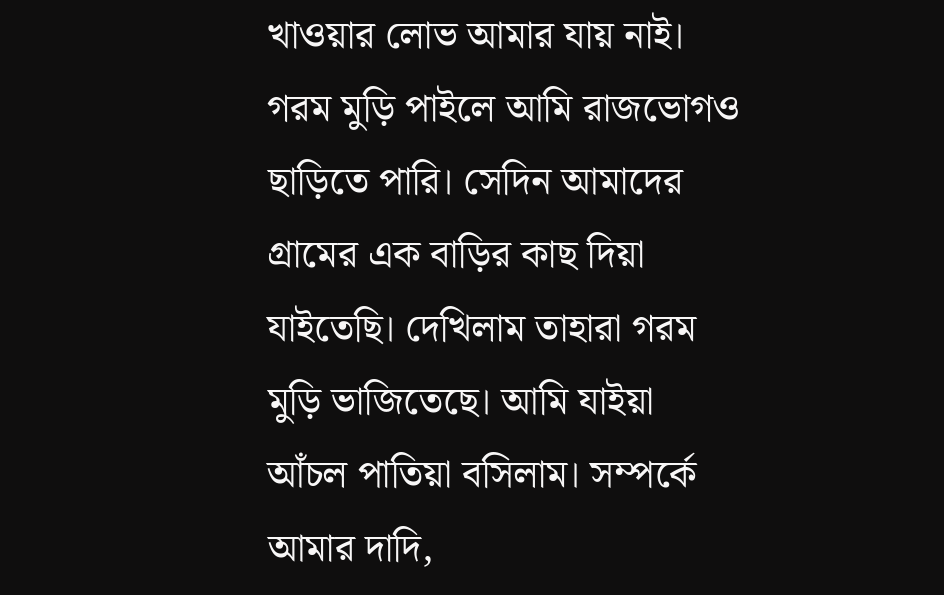খাওয়ার লোভ আমার যায় নাই। গরম মুড়ি পাইলে আমি রাজভোগও ছাড়িতে পারি। সেদিন আমাদের গ্রামের এক বাড়ির কাছ দিয়া যাইতেছি। দেখিলাম তাহারা গরম মুড়ি ভাজিতেছে। আমি যাইয়া আঁচল পাতিয়া বসিলাম। সম্পর্কে আমার দাদি,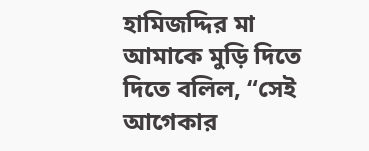হামিজদ্দির মা আমাকে মুড়ি দিতে দিতে বলিল, “সেই আগেকার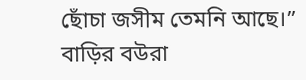ছোঁচা জসীম তেমনি আছে।” বাড়ির বউরা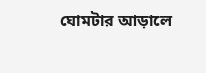ঘোমটার আড়ালে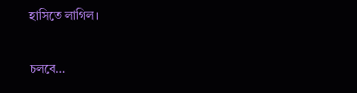হাসিতে লাগিল।

চলবে…